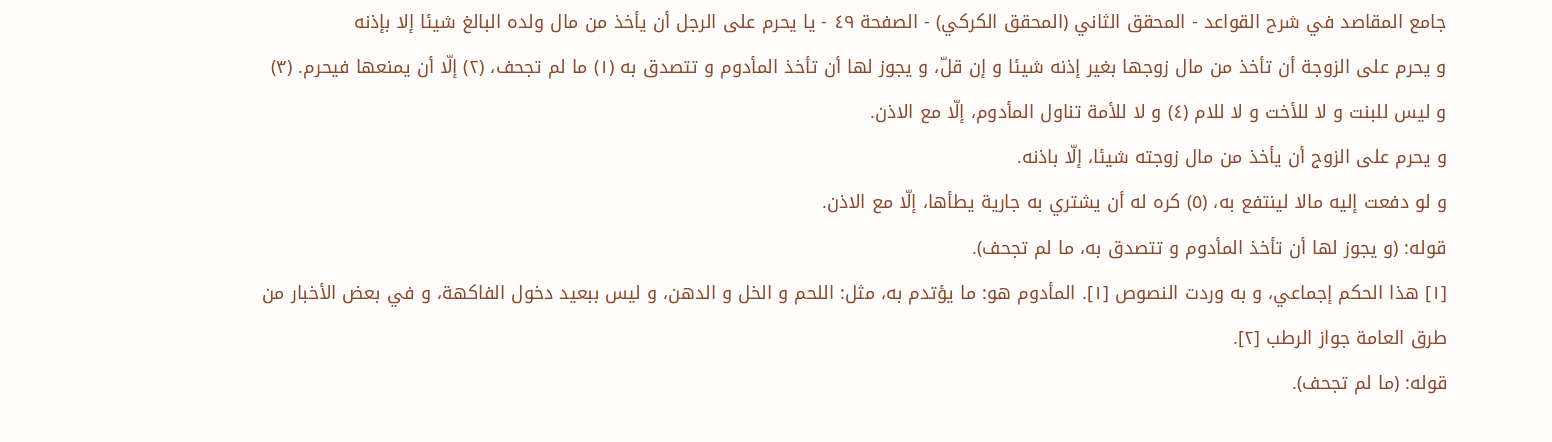جامع المقاصد في شرح القواعد - المحقق الثاني (المحقق الكركي) - الصفحة ٤٩ - يا يحرم على الرجل أن يأخذ من مال ولده البالغ شيئا إلا بإذنه
و يحرم على الزوجة أن تأخذ من مال زوجها بغير إذنه شيئا و إن قلّ، و يجوز لها أن تأخذ المأدوم و تتصدق به (١) ما لم تجحف، (٢) إلّا أن يمنعها فيحرم. (٣)
و ليس للبنت و لا للأخت و لا للام (٤) و لا للأمة تناول المأدوم، إلّا مع الاذن.
و يحرم على الزوج أن يأخذ من مال زوجته شيئا، إلّا باذنه.
و لو دفعت إليه مالا لينتفع به، (٥) كره له أن يشتري به جارية يطأها، إلّا مع الاذن.
قوله: (و يجوز لها أن تأخذ المأدوم و تتصدق به، ما لم تجحف).
[١] هذا الحكم إجماعي، و به وردت النصوص [١]. المأدوم هو: ما يؤتدم به، مثل: اللحم و الخل و الدهن، و ليس ببعيد دخول الفاكهة، و في بعض الأخبار من طرق العامة جواز الرطب [٢].
قوله: (ما لم تجحف).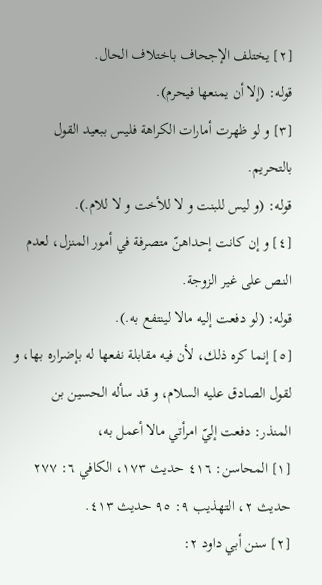[٢] يختلف الإجحاف باختلاف الحال.
قوله: (إلا أن يمنعها فيحرم).
[٣] و لو ظهرت أمارات الكراهة فليس ببعيد القول بالتحريم.
قوله: (و ليس للبنت و لا للأخت و لا للام.).
[٤] و إن كانت إحداهنّ متصرفة في أمور المنزل، لعدم النص على غير الزوجة.
قوله: (لو دفعت إليه مالا لينتفع به.).
[٥] إنما كره ذلك، لأن فيه مقابلة نفعها له بإضراره بها، و لقول الصادق عليه السلام، و قد سأله الحسين بن المنذر: دفعت إليّ امرأتي مالا أعمل به،
[١] المحاسن: ٤١٦ حديث ١٧٣، الكافي ٦: ٢٧٧ حديث ٢، التهذيب ٩: ٩٥ حديث ٤١٣.
[٢] سنن أبي داود ٢: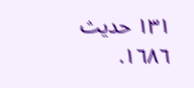١٣١ حديث ١٦٨٦.